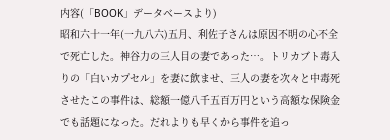内容(「BOOK」データベースより)
昭和六十一年(一九八六)五月、利佐子さんは原因不明の心不全で死亡した。神谷力の三人目の妻であった…。トリカブト毒入りの「白いカプセル」を妻に飲ませ、三人の妻を次々と中毒死させたこの事件は、総額一億八千五百万円という高額な保険金でも話題になった。だれよりも早くから事件を追っ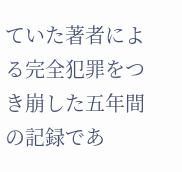ていた著者による完全犯罪をつき崩した五年間の記録であ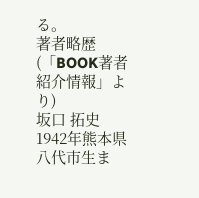る。
著者略歴 (「BOOK著者紹介情報」より)
坂口 拓史
1942年熊本県八代市生ま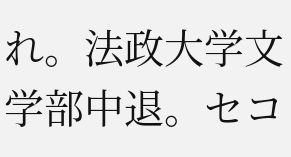れ。法政大学文学部中退。セコ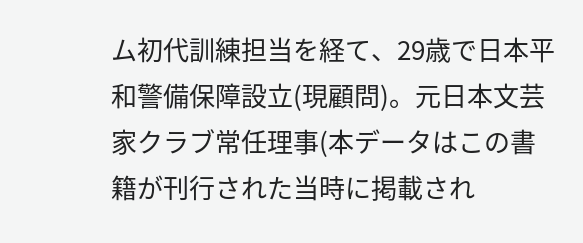ム初代訓練担当を経て、29歳で日本平和警備保障設立(現顧問)。元日本文芸家クラブ常任理事(本データはこの書籍が刊行された当時に掲載され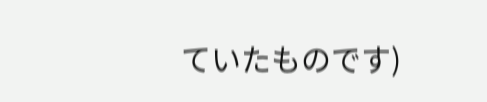ていたものです)